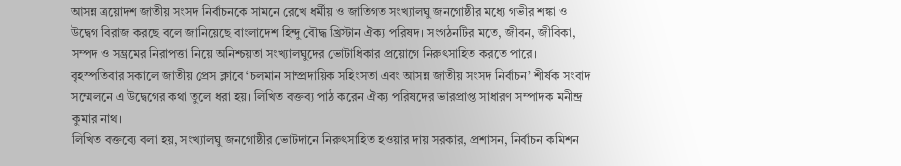আসন্ন ত্রয়োদশ জাতীয় সংসদ নির্বাচনকে সামনে রেখে ধর্মীয় ও জাতিগত সংখ্যালঘু জনগোষ্ঠীর মধ্যে গভীর শঙ্কা ও উদ্বেগ বিরাজ করছে বলে জানিয়েছে বাংলাদেশ হিন্দু বৌদ্ধ খ্রিস্টান ঐক্য পরিষদ। সংগঠনটির মতে, জীবন, জীবিকা, সম্পদ ও সম্ভ্রমের নিরাপত্তা নিয়ে অনিশ্চয়তা সংখ্যালঘুদের ভোটাধিকার প্রয়োগে নিরুৎসাহিত করতে পারে।
বৃহস্পতিবার সকালে জাতীয় প্রেস ক্লাবে ‘চলমান সাম্প্রদায়িক সহিংসতা এবং আসন্ন জাতীয় সংসদ নির্বাচন’ শীর্ষক সংবাদ সম্মেলনে এ উদ্বেগের কথা তুলে ধরা হয়। লিখিত বক্তব্য পাঠ করেন ঐক্য পরিষদের ভারপ্রাপ্ত সাধারণ সম্পাদক মনীন্দ্র কুমার নাথ।
লিখিত বক্তব্যে বলা হয়, সংখ্যালঘু জনগোষ্ঠীর ভোটদানে নিরুৎসাহিত হওয়ার দায় সরকার, প্রশাসন, নির্বাচন কমিশন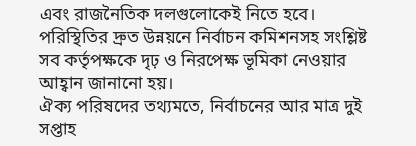এবং রাজনৈতিক দলগুলোকেই নিতে হবে। পরিস্থিতির দ্রুত উন্নয়নে নির্বাচন কমিশনসহ সংশ্লিষ্ট সব কর্তৃপক্ষকে দৃঢ় ও নিরপেক্ষ ভূমিকা নেওয়ার আহ্বান জানানো হয়।
ঐক্য পরিষদের তথ্যমতে, নির্বাচনের আর মাত্র দুই সপ্তাহ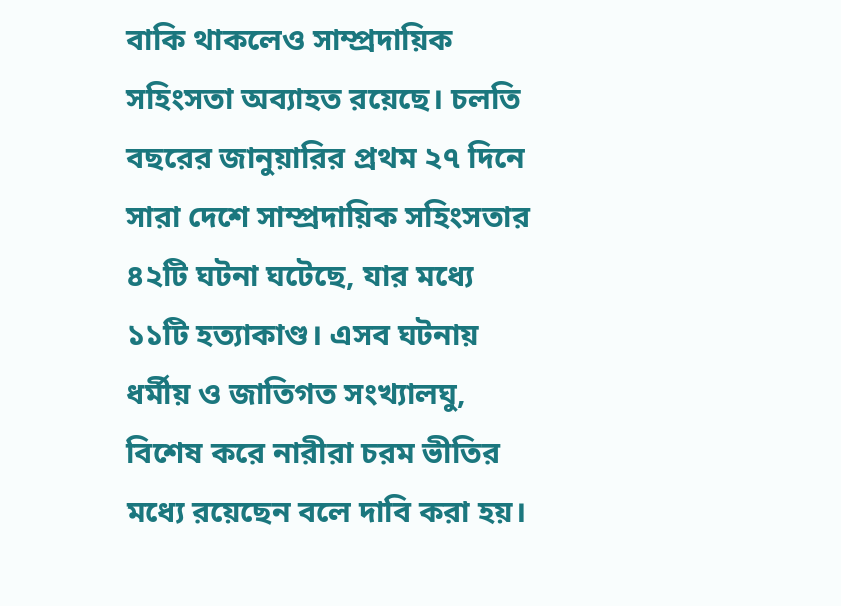বাকি থাকলেও সাম্প্রদায়িক সহিংসতা অব্যাহত রয়েছে। চলতি বছরের জানুয়ারির প্রথম ২৭ দিনে সারা দেশে সাম্প্রদায়িক সহিংসতার ৪২টি ঘটনা ঘটেছে, যার মধ্যে ১১টি হত্যাকাণ্ড। এসব ঘটনায় ধর্মীয় ও জাতিগত সংখ্যালঘু, বিশেষ করে নারীরা চরম ভীতির মধ্যে রয়েছেন বলে দাবি করা হয়।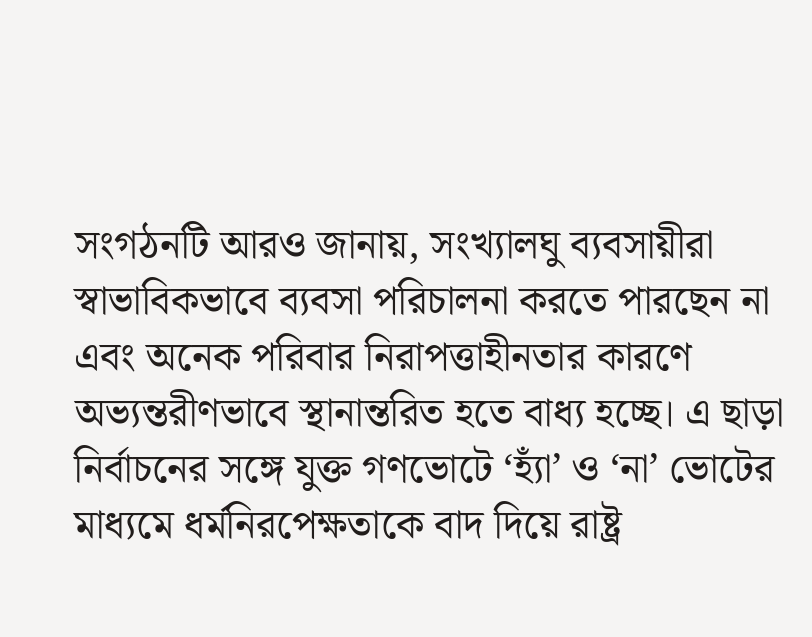সংগঠনটি আরও জানায়, সংখ্যালঘু ব্যবসায়ীরা স্বাভাবিকভাবে ব্যবসা পরিচালনা করতে পারছেন না এবং অনেক পরিবার নিরাপত্তাহীনতার কারণে অভ্যন্তরীণভাবে স্থানান্তরিত হতে বাধ্য হচ্ছে। এ ছাড়া নির্বাচনের সঙ্গে যুক্ত গণভোটে ‘হ্যাঁ’ ও ‘না’ ভোটের মাধ্যমে ধর্মনিরপেক্ষতাকে বাদ দিয়ে রাষ্ট্র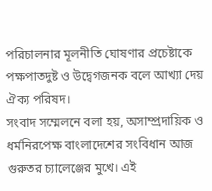পরিচালনার মূলনীতি ঘোষণার প্রচেষ্টাকে পক্ষপাতদুষ্ট ও উদ্বেগজনক বলে আখ্যা দেয় ঐক্য পরিষদ।
সংবাদ সম্মেলনে বলা হয়, অসাম্প্রদায়িক ও ধর্মনিরপেক্ষ বাংলাদেশের সংবিধান আজ গুরুতর চ্যালেঞ্জের মুখে। এই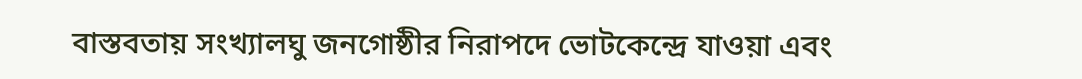বাস্তবতায় সংখ্যালঘু জনগোষ্ঠীর নিরাপদে ভোটকেন্দ্রে যাওয়া এবং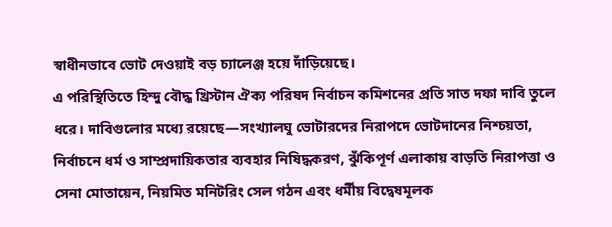স্বাধীনভাবে ভোট দেওয়াই বড় চ্যালেঞ্জ হয়ে দাঁড়িয়েছে।
এ পরিস্থিতিতে হিন্দু বৌদ্ধ খ্রিস্টান ঐক্য পরিষদ নির্বাচন কমিশনের প্রতি সাত দফা দাবি তুলে ধরে। দাবিগুলোর মধ্যে রয়েছে—সংখ্যালঘু ভোটারদের নিরাপদে ভোটদানের নিশ্চয়তা, নির্বাচনে ধর্ম ও সাম্প্রদায়িকতার ব্যবহার নিষিদ্ধকরণ, ঝুঁকিপূর্ণ এলাকায় বাড়তি নিরাপত্তা ও সেনা মোতায়েন, নিয়মিত মনিটরিং সেল গঠন এবং ধর্মীয় বিদ্বেষমূলক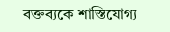বক্তব্যকে শাস্তিযোগ্য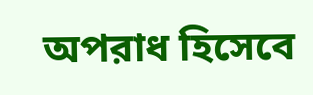অপরাধ হিসেবে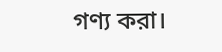গণ্য করা।